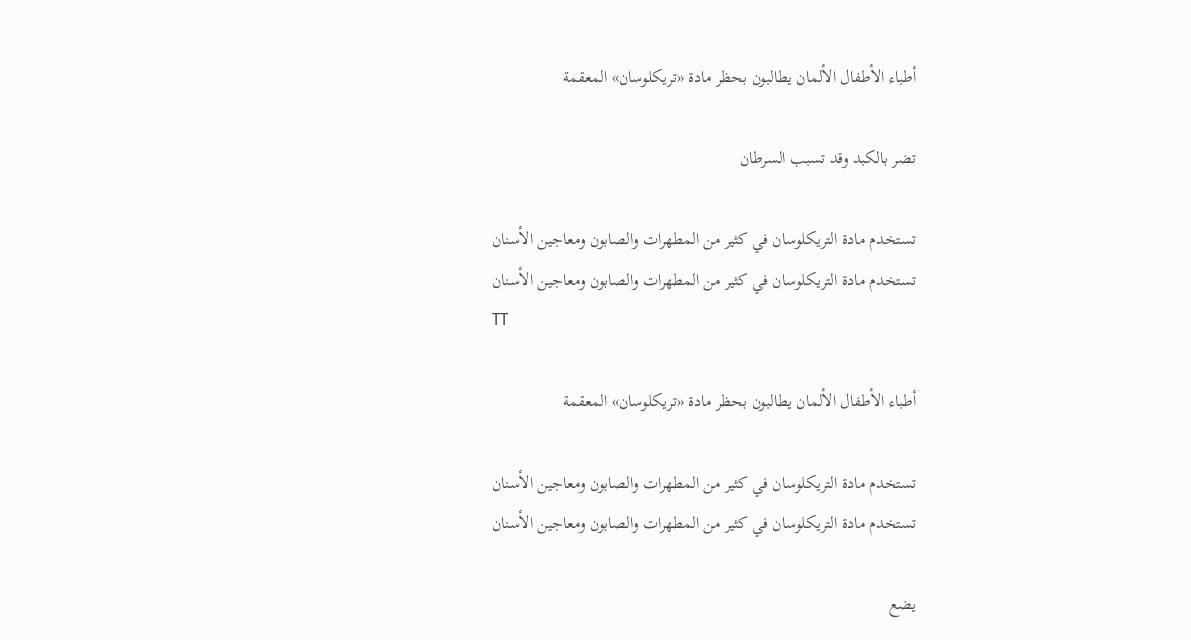أطباء الأطفال الألمان يطالبون بحظر مادة «تريكلوسان» المعقمة

تضر بالكبد وقد تسبب السرطان

تستخدم مادة التريكلوسان في كثير من المطهرات والصابون ومعاجين الأسنان
تستخدم مادة التريكلوسان في كثير من المطهرات والصابون ومعاجين الأسنان
TT

أطباء الأطفال الألمان يطالبون بحظر مادة «تريكلوسان» المعقمة

تستخدم مادة التريكلوسان في كثير من المطهرات والصابون ومعاجين الأسنان
تستخدم مادة التريكلوسان في كثير من المطهرات والصابون ومعاجين الأسنان

يضع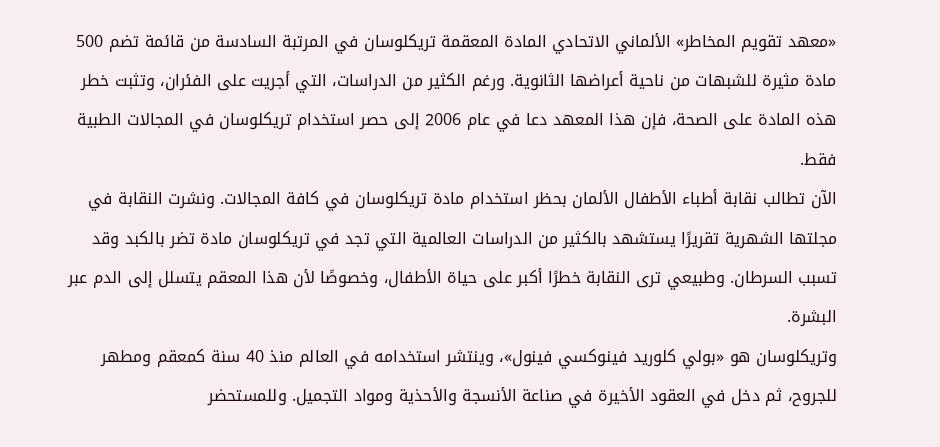«معهد تقويم المخاطر» الألماني الاتحادي المادة المعقمة تريكلوسان في المرتبة السادسة من قائمة تضم 500 مادة مثيرة للشبهات من ناحية أعراضها الثانوية. ورغم الكثير من الدراسات، التي أجريت على الفئران، وتثبت خطر هذه المادة على الصحة، فإن هذا المعهد دعا في عام 2006 إلى حصر استخدام تريكلوسان في المجالات الطبية فقط.
الآن تطالب نقابة أطباء الأطفال الألمان بحظر استخدام مادة تريكلوسان في كافة المجالات. ونشرت النقابة في مجلتها الشهرية تقريرًا يستشهد بالكثير من الدراسات العالمية التي تجد في تريكلوسان مادة تضر بالكبد وقد تسبب السرطان. وطبيعي ترى النقابة خطرًا أكبر على حياة الأطفال، وخصوصًا لأن هذا المعقم يتسلل إلى الدم عبر البشرة.
وتريكلوسان هو «بولي كلوريد فينوكسي فينول»، وينتشر استخدامه في العالم منذ 40 سنة كمعقم ومطهر للجروح، ثم دخل في العقود الأخيرة في صناعة الأنسجة والأحذية ومواد التجميل. وللمستحضر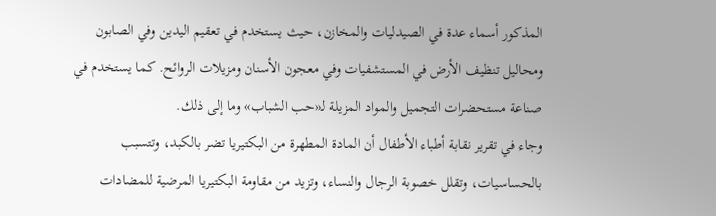المذكور أسماء عدة في الصيدليات والمخازن، حيث يستخدم في تعقيم اليدين وفي الصابون ومحاليل تنظيف الأرض في المستشفيات وفي معجون الأسنان ومزيلات الروائح. كما يستخدم في صناعة مستحضرات التجميل والمواد المزيلة لـ«حب الشباب» وما إلى ذلك.
وجاء في تقرير نقابة أطباء الأطفال أن المادة المطهرة من البكتيريا تضر بالكبد، وتتسبب بالحساسيات، وتقلل خصوبة الرجال والنساء، وتزيد من مقاومة البكتيريا المرضية للمضادات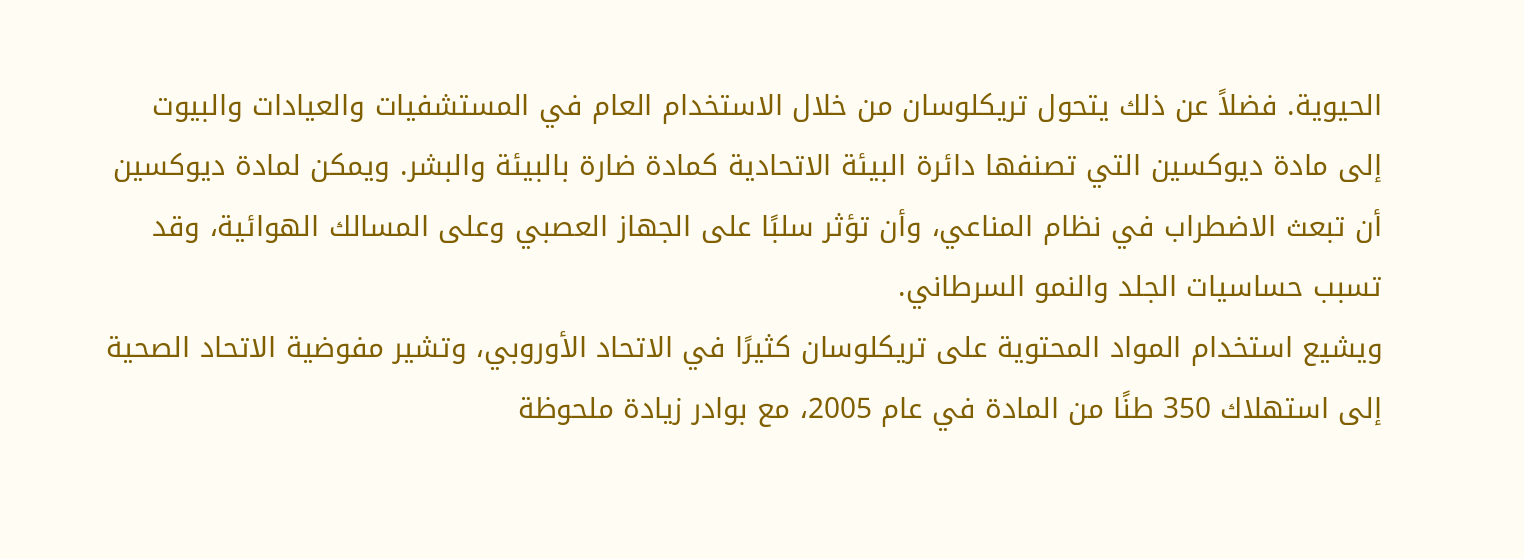الحيوية. فضلاً عن ذلك يتحول تريكلوسان من خلال الاستخدام العام في المستشفيات والعيادات والبيوت إلى مادة ديوكسين التي تصنفها دائرة البيئة الاتحادية كمادة ضارة بالبيئة والبشر. ويمكن لمادة ديوكسين أن تبعث الاضطراب في نظام المناعي، وأن تؤثر سلبًا على الجهاز العصبي وعلى المسالك الهوائية، وقد تسبب حساسيات الجلد والنمو السرطاني.
ويشيع استخدام المواد المحتوية على تريكلوسان كثيرًا في الاتحاد الأوروبي، وتشير مفوضية الاتحاد الصحية إلى استهلاك 350 طنًا من المادة في عام 2005، مع بوادر زيادة ملحوظة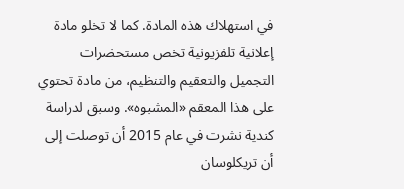في استهلاك هذه المادة. كما لا تخلو مادة إعلانية تلفزيونية تخص مستحضرات التجميل والتعقيم والتنظيم، من مادة تحتوي على هذا المعقم «المشبوه». وسبق لدراسة كندية نشرت في عام 2015 أن توصلت إلى أن تريكلوسان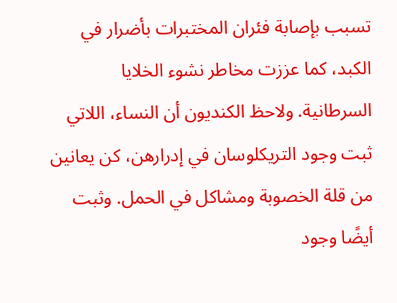تسبب بإصابة فئران المختبرات بأضرار في الكبد، كما عززت مخاطر نشوء الخلايا السرطانية. ولاحظ الكنديون أن النساء، اللاتي ثبت وجود التريكلوسان في إدرارهن، كن يعانين من قلة الخصوبة ومشاكل في الحمل. وثبت أيضًا وجود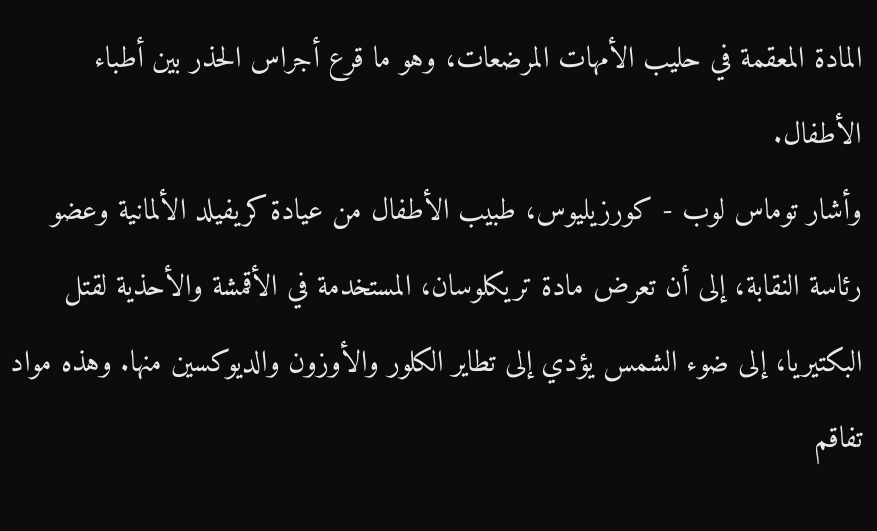المادة المعقمة في حليب الأمهات المرضعات، وهو ما قرع أجراس الحذر بين أطباء الأطفال.
وأشار توماس لوب - كورزيليوس، طبيب الأطفال من عيادة كريفيلد الألمانية وعضو رئاسة النقابة، إلى أن تعرض مادة تريكلوسان، المستخدمة في الأقمشة والأحذية لقتل البكتيريا، إلى ضوء الشمس يؤدي إلى تطاير الكلور والأوزون والديوكسين منها. وهذه مواد تفاقم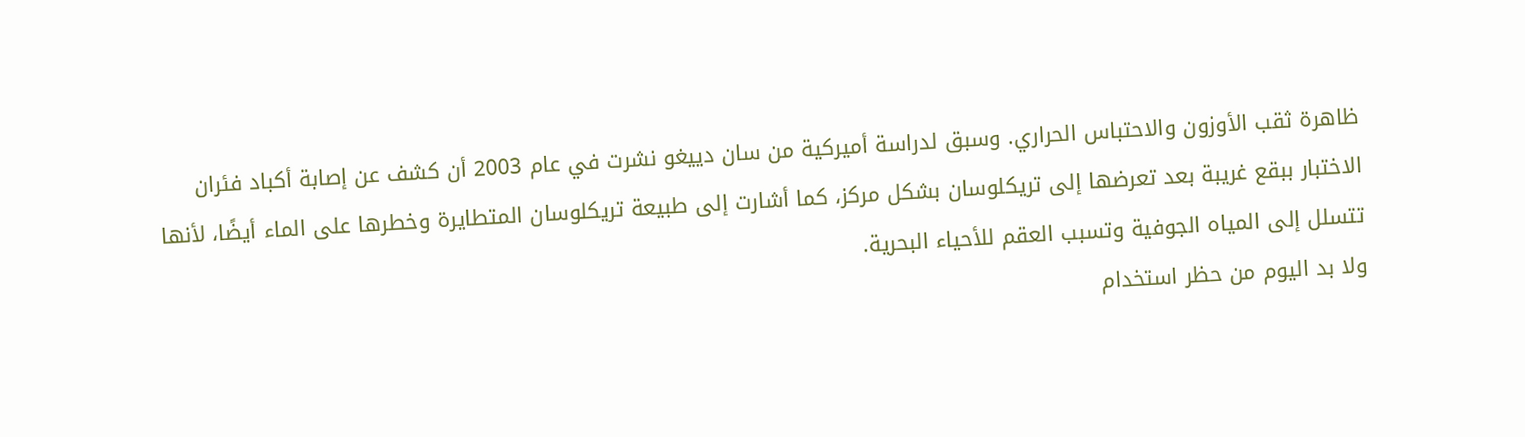ظاهرة ثقب الأوزون والاحتباس الحراري. وسبق لدراسة أميركية من سان دييغو نشرت في عام 2003 أن كشف عن إصابة أكباد فئران الاختبار ببقع غريبة بعد تعرضها إلى تريكلوسان بشكل مركز، كما أشارت إلى طبيعة تريكلوسان المتطايرة وخطرها على الماء أيضًا، لأنها تتسلل إلى المياه الجوفية وتسبب العقم للأحياء البحرية.
ولا بد اليوم من حظر استخدام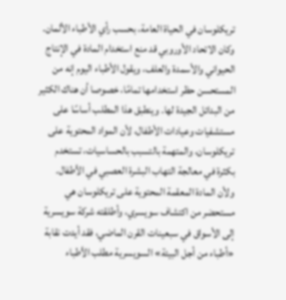تريكلوسان في الحياة العامة، بحسب رأي الأطباء الألمان. وكان الاتحاد الأوروبي قد منع استخدام المادة في الإنتاج الحيواني والأسمدة والعلف، ويقول الأطباء اليوم إنه من المستحسن حظر استخدامها تمامًا، خصوصا أن هناك الكثير من البدائل الجيدة لها. وينطبق هذا المطلب أساسًا على مستشفيات وعيادات الأطفال، لأن المواد المحتوية على تريكلوسان، والمتهمة بالتسبب بالحساسيات، تستخدم بكثرة في معالجة التهاب البشرة العصبي في الأطفال.
ولأن المادة المعقمة المحتوية على تريكلوسان هي مستحضر من اكتشاف سويسري، وأطلقته شركة سويسرية إلى الأسواق في سبعينات القرن الماضي، فقد أيدت نقابة «أطباء من أجل البيئة» السويسرية مطلب الأطباء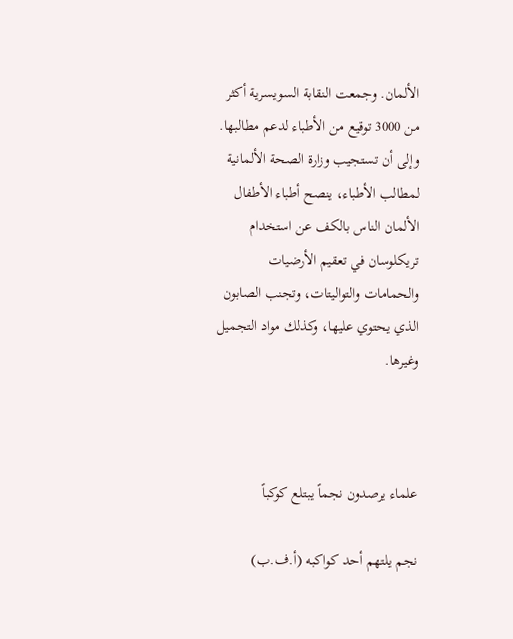الألمان. وجمعت النقابة السويسرية أكثر من 3000 توقيع من الأطباء لدعم مطالبها. وإلى أن تستجيب وزارة الصحة الألمانية لمطالب الأطباء، ينصح أطباء الأطفال الألمان الناس بالكف عن استخدام تريكلوسان في تعقيم الأرضيات والحمامات والتواليتات، وتجنب الصابون الذي يحتوي عليها، وكذلك مواد التجميل وغيرها.



علماء يرصدون نجماً يبتلع كوكباً

نجم يلتهم أحد كواكبه (أ.ف.ب)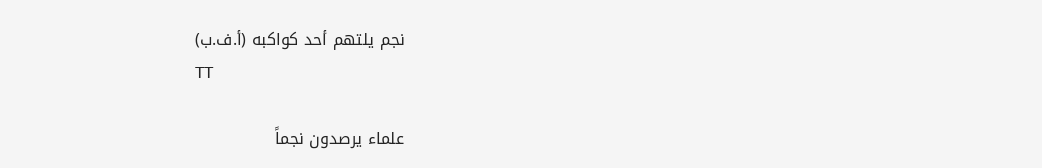نجم يلتهم أحد كواكبه (أ.ف.ب)
TT

علماء يرصدون نجماً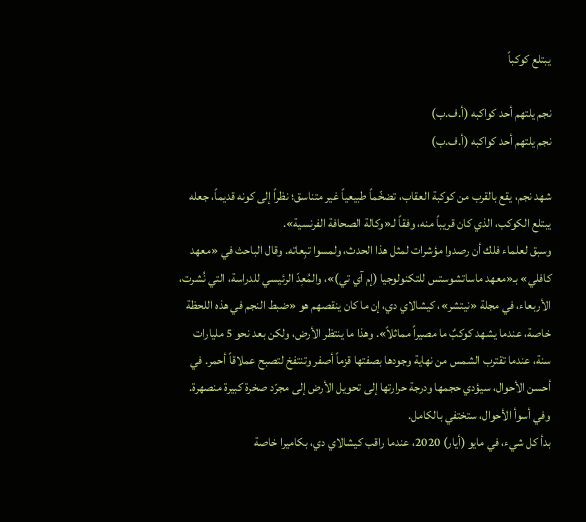يبتلع كوكباً

نجم يلتهم أحد كواكبه (أ.ف.ب)
نجم يلتهم أحد كواكبه (أ.ف.ب)

شهد نجم، يقع بالقرب من كوكبة العقاب، تضخّماً طبيعياً غير متناسق؛ نظراً إلى كونه قديماً، جعله يبتلع الكوكب، الذي كان قريباً منه، وفقاً لـ«وكالة الصحافة الفرنسية».
وسبق لعلماء فلك أن رصدوا مؤشرات لمثل هذا الحدث، ولمسوا تبِعاته. وقال الباحث في «معهد كافلي» بـ«معهد ماساتشوستس للتكنولوجيا (إم آي تي)»، والمُعِدّ الرئيسي للدراسة، التي نُشرت، الأربعاء، في مجلة «نيتشر»، كيشالاي دي، إن ما كان ينقصهم هو «ضبط النجم في هذه اللحظة خاصة، عندما يشهد كوكبٌ ما مصيراً مماثلاً». وهذا ما ينتظر الأرض، ولكن بعد نحو 5 مليارات سنة، عندما تقترب الشمس من نهاية وجودها بصفتها قزماً أصفر وتنتفخ لتصبح عملاقاً أحمر. في أحسن الأحوال، سيؤدي حجمها ودرجة حرارتها إلى تحويل الأرض إلى مجرّد صخرة كبيرة منصهرة. وفي أسوأ الأحوال، ستختفي بالكامل.
بدأ كل شيء، في مايو (أيار) 2020، عندما راقب كيشالاي دي، بكاميرا خاصة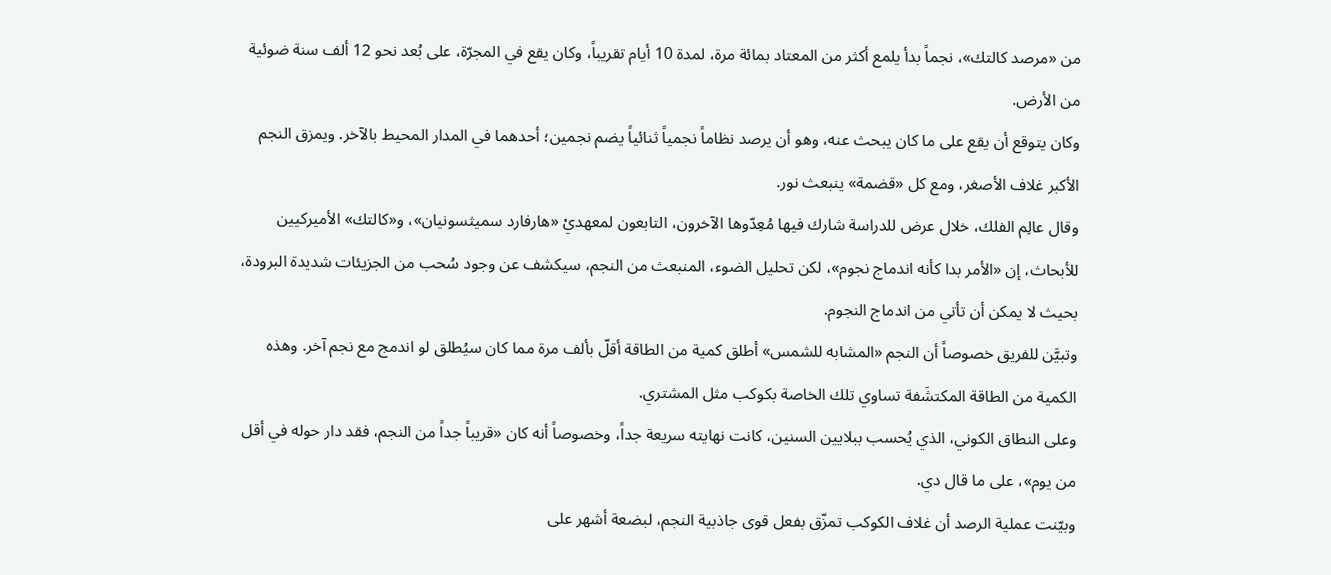من «مرصد كالتك»، نجماً بدأ يلمع أكثر من المعتاد بمائة مرة، لمدة 10 أيام تقريباً، وكان يقع في المجرّة، على بُعد نحو 12 ألف سنة ضوئية من الأرض.
وكان يتوقع أن يقع على ما كان يبحث عنه، وهو أن يرصد نظاماً نجمياً ثنائياً يضم نجمين؛ أحدهما في المدار المحيط بالآخر. ويمزق النجم الأكبر غلاف الأصغر، ومع كل «قضمة» ينبعث نور.
وقال عالِم الفلك، خلال عرض للدراسة شارك فيها مُعِدّوها الآخرون، التابعون لمعهديْ «هارفارد سميثسونيان»، و«كالتك» الأميركيين للأبحاث، إن «الأمر بدا كأنه اندماج نجوم»، لكن تحليل الضوء، المنبعث من النجم، سيكشف عن وجود سُحب من الجزيئات شديدة البرودة، بحيث لا يمكن أن تأتي من اندماج النجوم.
وتبيَّن للفريق خصوصاً أن النجم «المشابه للشمس» أطلق كمية من الطاقة أقلّ بألف مرة مما كان سيُطلق لو اندمج مع نجم آخر. وهذه الكمية من الطاقة المكتشَفة تساوي تلك الخاصة بكوكب مثل المشتري.
وعلى النطاق الكوني، الذي يُحسب ببلايين السنين، كانت نهايته سريعة جداً، وخصوصاً أنه كان «قريباً جداً من النجم، فقد دار حوله في أقل من يوم»، على ما قال دي.
وبيّنت عملية الرصد أن غلاف الكوكب تمزّق بفعل قوى جاذبية النجم، لبضعة أشهر على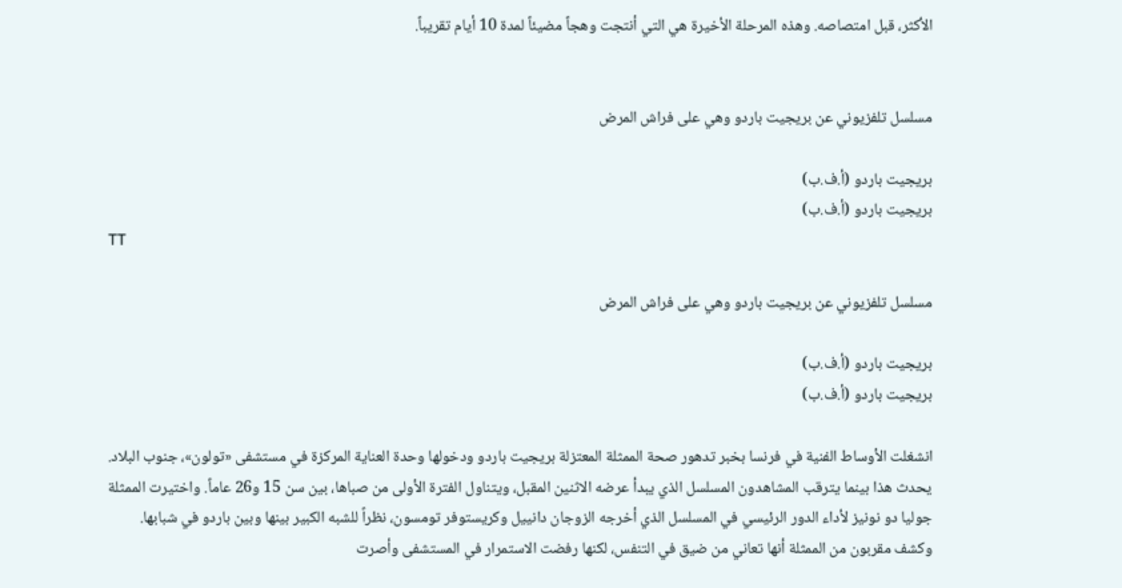الأكثر، قبل امتصاصه. وهذه المرحلة الأخيرة هي التي أنتجت وهجاً مضيئاً لمدة 10 أيام تقريباً.


مسلسل تلفزيوني عن بريجيت باردو وهي على فراش المرض

بريجيت باردو (أ.ف.ب)
بريجيت باردو (أ.ف.ب)
TT

مسلسل تلفزيوني عن بريجيت باردو وهي على فراش المرض

بريجيت باردو (أ.ف.ب)
بريجيت باردو (أ.ف.ب)

انشغلت الأوساط الفنية في فرنسا بخبر تدهور صحة الممثلة المعتزلة بريجيت باردو ودخولها وحدة العناية المركزة في مستشفى «تولون»، جنوب البلاد. يحدث هذا بينما يترقب المشاهدون المسلسل الذي يبدأ عرضه الاثنين المقبل، ويتناول الفترة الأولى من صباها، بين سن 15 و26 عاماً. واختيرت الممثلة جوليا دو نونيز لأداء الدور الرئيسي في المسلسل الذي أخرجه الزوجان دانييل وكريستوفر تومسون، نظراً للشبه الكبير بينها وبين باردو في شبابها.
وكشف مقربون من الممثلة أنها تعاني من ضيق في التنفس، لكنها رفضت الاستمرار في المستشفى وأصرت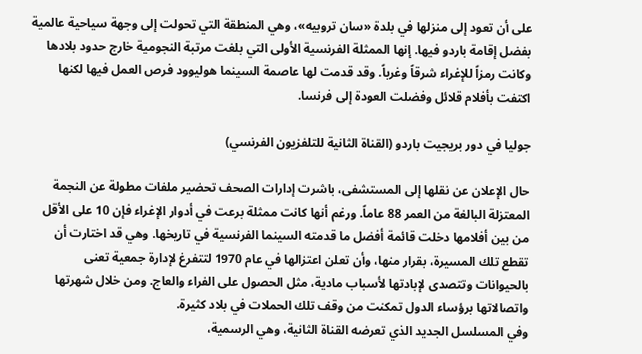على أن تعود إلى منزلها في بلدة «سان تروبيه»، وهي المنطقة التي تحولت إلى وجهة سياحية عالمية بفضل إقامة باردو فيها. إنها الممثلة الفرنسية الأولى التي بلغت مرتبة النجومية خارج حدود بلادها وكانت رمزاً للإغراء شرقاً وغرباً. وقد قدمت لها عاصمة السينما هوليوود فرص العمل فيها لكنها اكتفت بأفلام قلائل وفضلت العودة إلى فرنسا.

جوليا في دور بريجيت باردو (القناة الثانية للتلفزيون الفرنسي)

حال الإعلان عن نقلها إلى المستشفى، باشرت إدارات الصحف تحضير ملفات مطولة عن النجمة المعتزلة البالغة من العمر 88 عاماً. ورغم أنها كانت ممثلة برعت في أدوار الإغراء فإن 10 على الأقل من بين أفلامها دخلت قائمة أفضل ما قدمته السينما الفرنسية في تاريخها. وهي قد اختارت أن تقطع تلك المسيرة، بقرار منها، وأن تعلن اعتزالها في عام 1970 لتتفرغ لإدارة جمعية تعنى بالحيوانات وتتصدى لإبادتها لأسباب مادية، مثل الحصول على الفراء والعاج. ومن خلال شهرتها واتصالاتها برؤساء الدول تمكنت من وقف تلك الحملات في بلاد كثيرة.
وفي المسلسل الجديد الذي تعرضه القناة الثانية، وهي الرسمية،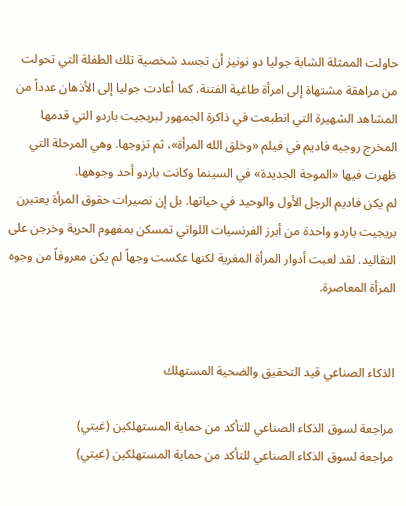حاولت الممثلة الشابة جوليا دو نونيز أن تجسد شخصية تلك الطفلة التي تحولت من مراهقة مشتهاة إلى امرأة طاغية الفتنة. كما أعادت جوليا إلى الأذهان عدداً من المشاهد الشهيرة التي انطبعت في ذاكرة الجمهور لبريجيت باردو التي قدمها المخرج روجيه فاديم في فيلم «وخلق الله المرأة»، ثم تزوجها. وهي المرحلة التي ظهرت فيها «الموجة الجديدة» في السينما وكانت باردو أحد وجوهها.
لم يكن فاديم الرجل الأول والوحيد في حياتها. بل إن نصيرات حقوق المرأة يعتبرن بريجيت باردو واحدة من أبرز الفرنسيات اللواتي تمسكن بمفهوم الحرية وخرجن على التقاليد. لقد لعبت أدوار المرأة المغرية لكنها عكست وجهاً لم يكن معروفاً من وجوه المرأة المعاصرة.


الذكاء الصناعي قيد التحقيق والضحية المستهلك

مراجعة لسوق الذكاء الصناعي للتأكد من حماية المستهلكين (غيتي)
مراجعة لسوق الذكاء الصناعي للتأكد من حماية المستهلكين (غيتي)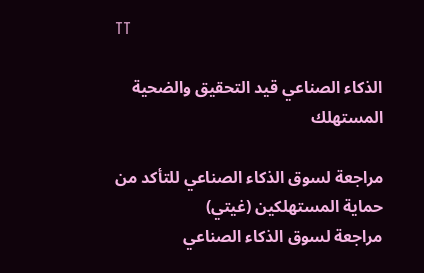TT

الذكاء الصناعي قيد التحقيق والضحية المستهلك

مراجعة لسوق الذكاء الصناعي للتأكد من حماية المستهلكين (غيتي)
مراجعة لسوق الذكاء الصناعي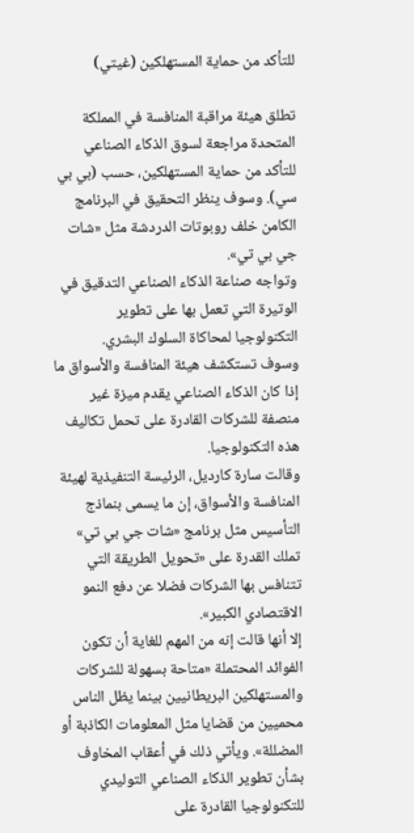للتأكد من حماية المستهلكين (غيتي)

تطلق هيئة مراقبة المنافسة في المملكة المتحدة مراجعة لسوق الذكاء الصناعي للتأكد من حماية المستهلكين، حسب (بي بي سي). وسوف ينظر التحقيق في البرنامج الكامن خلف روبوتات الدردشة مثل «شات جي بي تي».
وتواجه صناعة الذكاء الصناعي التدقيق في الوتيرة التي تعمل بها على تطوير التكنولوجيا لمحاكاة السلوك البشري.
وسوف تستكشف هيئة المنافسة والأسواق ما إذا كان الذكاء الصناعي يقدم ميزة غير منصفة للشركات القادرة على تحمل تكاليف هذه التكنولوجيا.
وقالت سارة كارديل، الرئيسة التنفيذية لهيئة المنافسة والأسواق، إن ما يسمى بنماذج التأسيس مثل برنامج «شات جي بي تي» تملك القدرة على «تحويل الطريقة التي تتنافس بها الشركات فضلا عن دفع النمو الاقتصادي الكبير».
إلا أنها قالت إنه من المهم للغاية أن تكون الفوائد المحتملة «متاحة بسهولة للشركات والمستهلكين البريطانيين بينما يظل الناس محميين من قضايا مثل المعلومات الكاذبة أو المضللة». ويأتي ذلك في أعقاب المخاوف بشأن تطوير الذكاء الصناعي التوليدي للتكنولوجيا القادرة على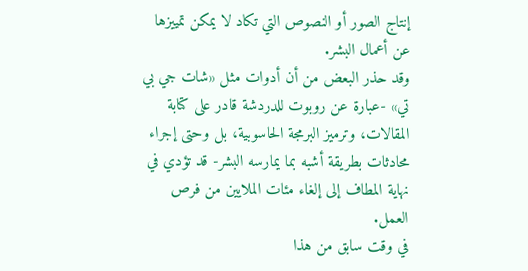إنتاج الصور أو النصوص التي تكاد لا يمكن تمييزها عن أعمال البشر.
وقد حذر البعض من أن أدوات مثل «شات جي بي تي» -عبارة عن روبوت للدردشة قادر على كتابة المقالات، وترميز البرمجة الحاسوبية، بل وحتى إجراء محادثات بطريقة أشبه بما يمارسه البشر- قد تؤدي في نهاية المطاف إلى إلغاء مئات الملايين من فرص العمل.
في وقت سابق من هذا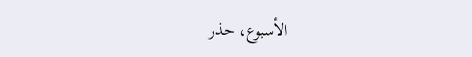الأسبوع، حذر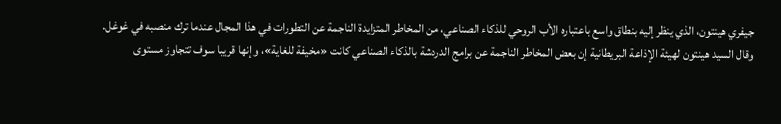جيفري هينتون، الذي ينظر إليه بنطاق واسع باعتباره الأب الروحي للذكاء الصناعي، من المخاطر المتزايدة الناجمة عن التطورات في هذا المجال عندما ترك منصبه في غوغل.
وقال السيد هينتون لهيئة الإذاعة البريطانية إن بعض المخاطر الناجمة عن برامج الدردشة بالذكاء الصناعي كانت «مخيفة للغاية»، وإنها قريبا سوف تتجاوز مستوى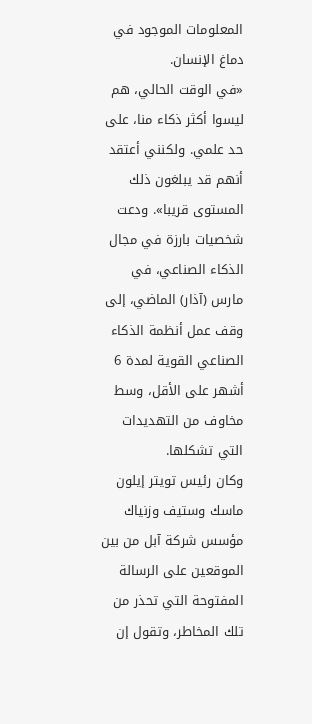المعلومات الموجود في دماغ الإنسان.
«في الوقت الحالي، هم ليسوا أكثر ذكاء منا، على حد علمي. ولكنني أعتقد أنهم قد يبلغون ذلك المستوى قريبا». ودعت شخصيات بارزة في مجال الذكاء الصناعي، في مارس (آذار) الماضي، إلى وقف عمل أنظمة الذكاء الصناعي القوية لمدة 6 أشهر على الأقل، وسط مخاوف من التهديدات التي تشكلها.
وكان رئيس تويتر إيلون ماسك وستيف وزنياك مؤسس شركة آبل من بين الموقعين على الرسالة المفتوحة التي تحذر من تلك المخاطر، وتقول إن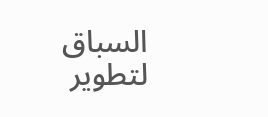السباق لتطوير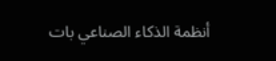أنظمة الذكاء الصناعي بات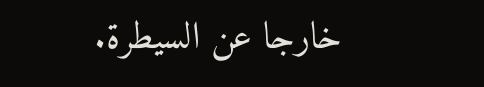خارجا عن السيطرة.